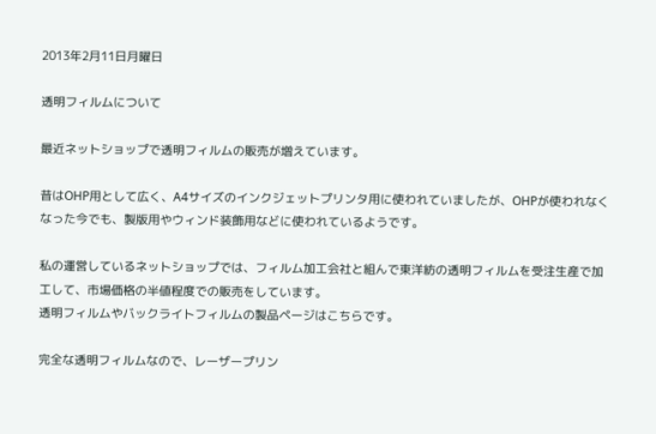2013年2月11日月曜日

透明フィルムについて

最近ネットショップで透明フィルムの販売が増えています。

昔はOHP用として広く、A4サイズのインクジェットプリンタ用に使われていましたが、OHPが使われなくなった今でも、製版用やウィンド装飾用などに使われているようです。

私の運営しているネットショップでは、フィルム加工会社と組んで東洋紡の透明フィルムを受注生産で加工して、市場価格の半値程度での販売をしています。
透明フィルムやバックライトフィルムの製品ページはこちらです。

完全な透明フィルムなので、レーザープリン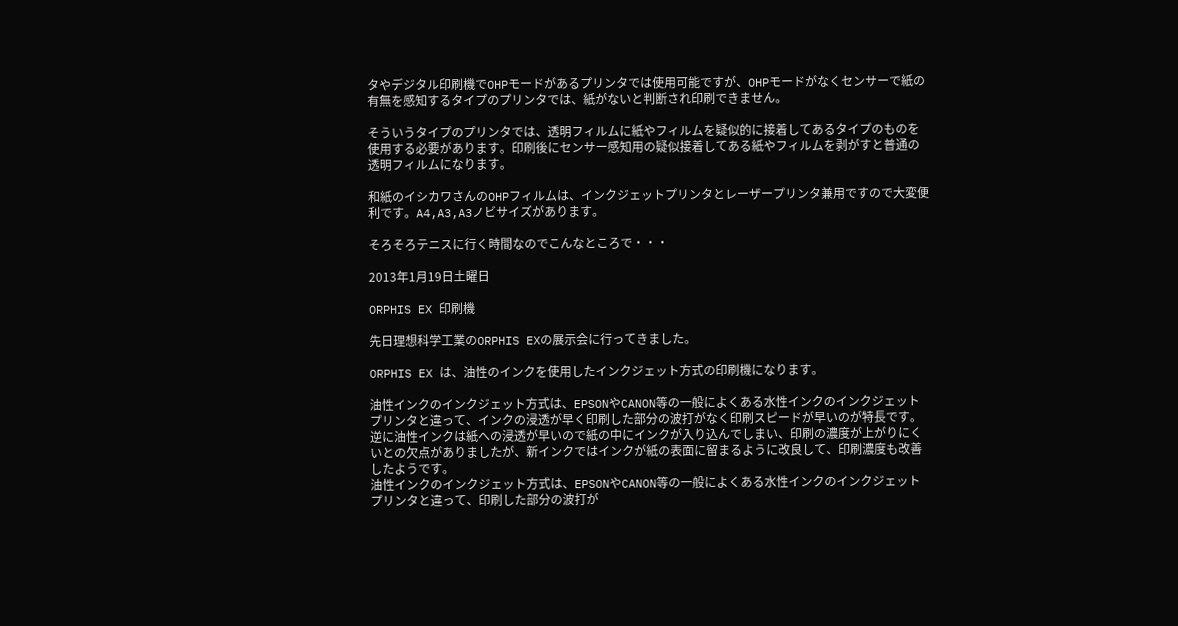タやデジタル印刷機でOHPモードがあるプリンタでは使用可能ですが、OHPモードがなくセンサーで紙の有無を感知するタイプのプリンタでは、紙がないと判断され印刷できません。

そういうタイプのプリンタでは、透明フィルムに紙やフィルムを疑似的に接着してあるタイプのものを使用する必要があります。印刷後にセンサー感知用の疑似接着してある紙やフィルムを剥がすと普通の透明フィルムになります。

和紙のイシカワさんのOHPフィルムは、インクジェットプリンタとレーザープリンタ兼用ですので大変便利です。A4,A3,A3ノビサイズがあります。

そろそろテニスに行く時間なのでこんなところで・・・

2013年1月19日土曜日

ORPHIS EX 印刷機

先日理想科学工業のORPHIS EXの展示会に行ってきました。

ORPHIS EX は、油性のインクを使用したインクジェット方式の印刷機になります。

油性インクのインクジェット方式は、EPSONやCANON等の一般によくある水性インクのインクジェットプリンタと違って、インクの浸透が早く印刷した部分の波打がなく印刷スピードが早いのが特長です。
逆に油性インクは紙への浸透が早いので紙の中にインクが入り込んでしまい、印刷の濃度が上がりにくいとの欠点がありましたが、新インクではインクが紙の表面に留まるように改良して、印刷濃度も改善したようです。
油性インクのインクジェット方式は、EPSONやCANON等の一般によくある水性インクのインクジェットプリンタと違って、印刷した部分の波打が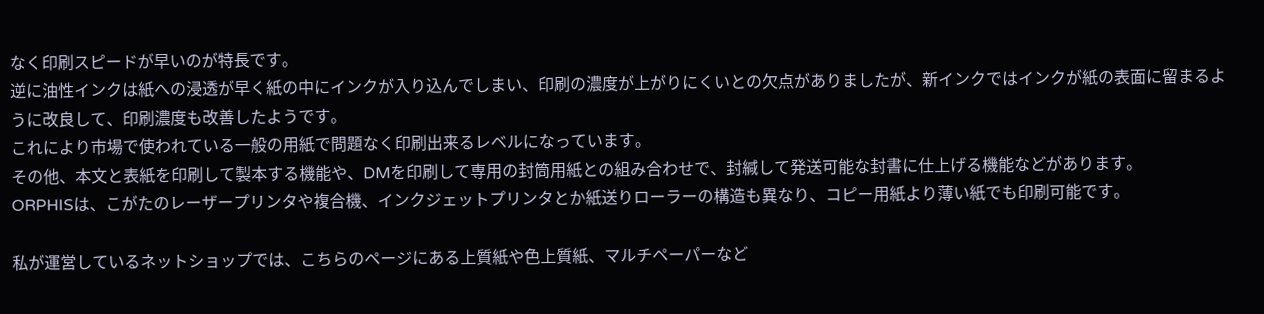なく印刷スピードが早いのが特長です。
逆に油性インクは紙への浸透が早く紙の中にインクが入り込んでしまい、印刷の濃度が上がりにくいとの欠点がありましたが、新インクではインクが紙の表面に留まるように改良して、印刷濃度も改善したようです。
これにより市場で使われている一般の用紙で問題なく印刷出来るレベルになっています。
その他、本文と表紙を印刷して製本する機能や、DMを印刷して専用の封筒用紙との組み合わせで、封緘して発送可能な封書に仕上げる機能などがあります。
ORPHISは、こがたのレーザープリンタや複合機、インクジェットプリンタとか紙送りローラーの構造も異なり、コピー用紙より薄い紙でも印刷可能です。

私が運営しているネットショップでは、こちらのページにある上質紙や色上質紙、マルチペーパーなど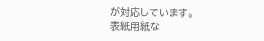が対応しています。
表紙用紙な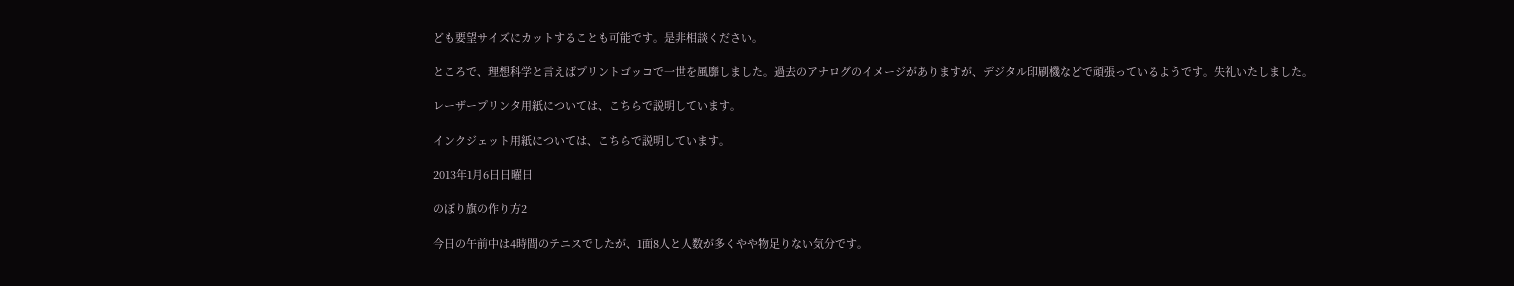ども要望サイズにカットすることも可能です。是非相談ください。

ところで、理想科学と言えばプリントゴッコで一世を風靡しました。過去のアナログのイメージがありますが、デジタル印刷機などで頑張っているようです。失礼いたしました。

レーザープリンタ用紙については、こちらで説明しています。

インクジェット用紙については、こちらで説明しています。

2013年1月6日日曜日

のぼり旗の作り方2

今日の午前中は4時間のテニスでしたが、1面8人と人数が多くやや物足りない気分です。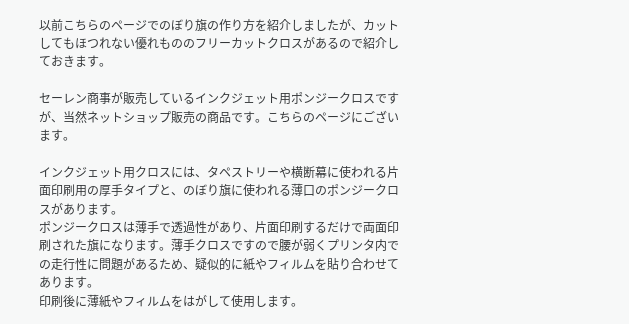以前こちらのページでのぼり旗の作り方を紹介しましたが、カットしてもほつれない優れもののフリーカットクロスがあるので紹介しておきます。

セーレン商事が販売しているインクジェット用ポンジークロスですが、当然ネットショップ販売の商品です。こちらのページにございます。

インクジェット用クロスには、タペストリーや横断幕に使われる片面印刷用の厚手タイプと、のぼり旗に使われる薄口のポンジークロスがあります。
ポンジークロスは薄手で透過性があり、片面印刷するだけで両面印刷された旗になります。薄手クロスですので腰が弱くプリンタ内での走行性に問題があるため、疑似的に紙やフィルムを貼り合わせてあります。
印刷後に薄紙やフィルムをはがして使用します。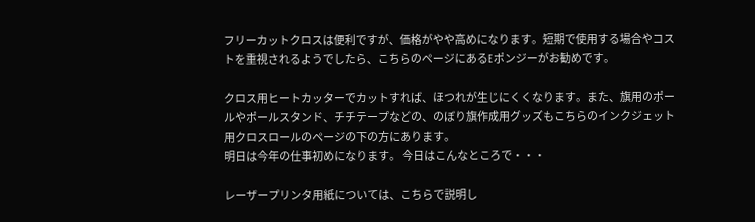フリーカットクロスは便利ですが、価格がやや高めになります。短期で使用する場合やコストを重視されるようでしたら、こちらのページにあるEポンジーがお勧めです。

クロス用ヒートカッターでカットすれば、ほつれが生じにくくなります。また、旗用のポールやポールスタンド、チチテープなどの、のぼり旗作成用グッズもこちらのインクジェット用クロスロールのページの下の方にあります。
明日は今年の仕事初めになります。 今日はこんなところで・・・

レーザープリンタ用紙については、こちらで説明し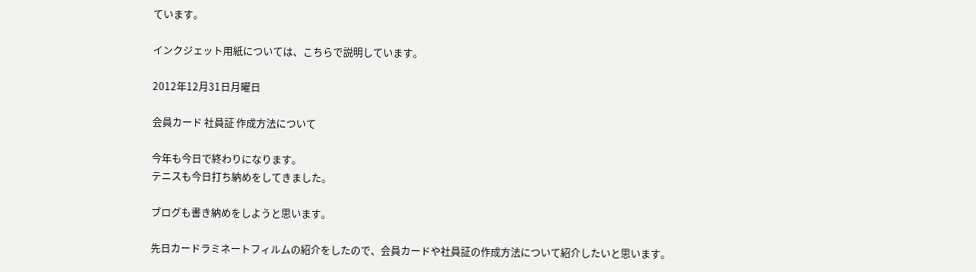ています。

インクジェット用紙については、こちらで説明しています。

2012年12月31日月曜日

会員カード 社員証 作成方法について

今年も今日で終わりになります。
テニスも今日打ち納めをしてきました。

ブログも書き納めをしようと思います。

先日カードラミネートフィルムの紹介をしたので、会員カードや社員証の作成方法について紹介したいと思います。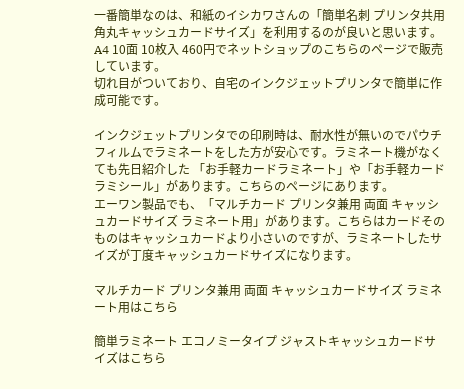一番簡単なのは、和紙のイシカワさんの「簡単名刺 プリンタ共用 角丸キャッシュカードサイズ」を利用するのが良いと思います。 A4 10面 10枚入 460円でネットショップのこちらのページで販売しています。
切れ目がついており、自宅のインクジェットプリンタで簡単に作成可能です。

インクジェットプリンタでの印刷時は、耐水性が無いのでパウチフィルムでラミネートをした方が安心です。ラミネート機がなくても先日紹介した 「お手軽カードラミネート」や「お手軽カードラミシール」があります。こちらのページにあります。
エーワン製品でも、「マルチカード プリンタ兼用 両面 キャッシュカードサイズ ラミネート用」があります。こちらはカードそのものはキャッシュカードより小さいのですが、ラミネートしたサイズが丁度キャッシュカードサイズになります。

マルチカード プリンタ兼用 両面 キャッシュカードサイズ ラミネート用はこちら

簡単ラミネート エコノミータイプ ジャストキャッシュカードサイズはこちら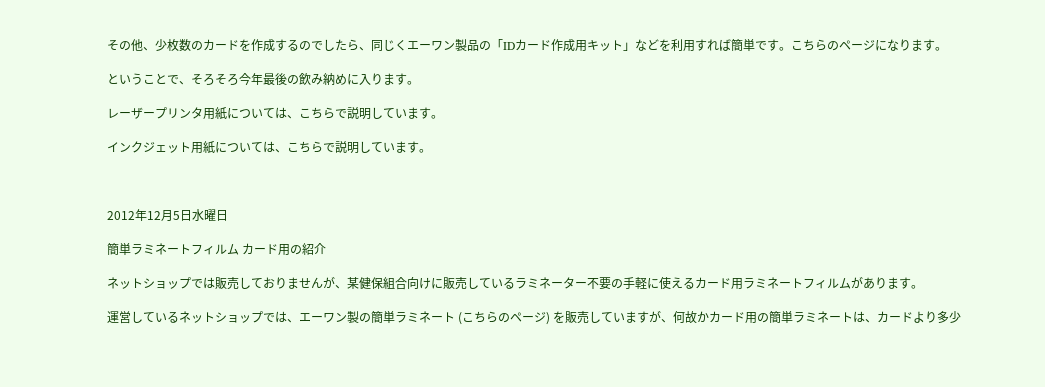その他、少枚数のカードを作成するのでしたら、同じくエーワン製品の「IDカード作成用キット」などを利用すれば簡単です。こちらのページになります。

ということで、そろそろ今年最後の飲み納めに入ります。

レーザープリンタ用紙については、こちらで説明しています。

インクジェット用紙については、こちらで説明しています。



2012年12月5日水曜日

簡単ラミネートフィルム カード用の紹介

ネットショップでは販売しておりませんが、某健保組合向けに販売しているラミネーター不要の手軽に使えるカード用ラミネートフィルムがあります。

運営しているネットショップでは、エーワン製の簡単ラミネート (こちらのページ) を販売していますが、何故かカード用の簡単ラミネートは、カードより多少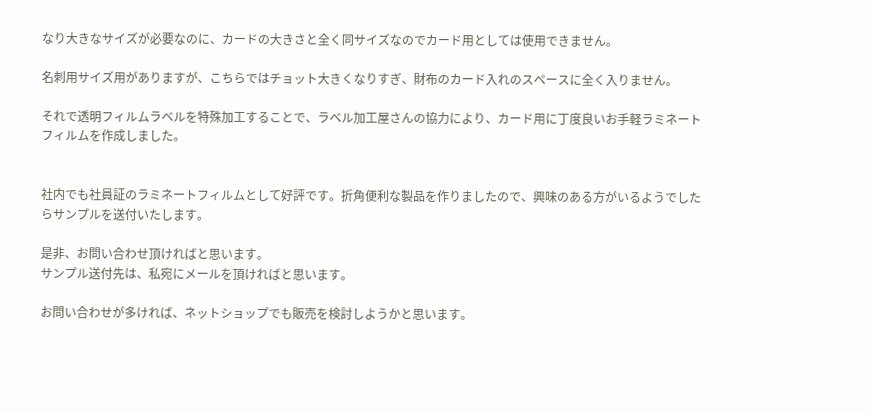なり大きなサイズが必要なのに、カードの大きさと全く同サイズなのでカード用としては使用できません。

名刺用サイズ用がありますが、こちらではチョット大きくなりすぎ、財布のカード入れのスペースに全く入りません。

それで透明フィルムラベルを特殊加工することで、ラベル加工屋さんの協力により、カード用に丁度良いお手軽ラミネートフィルムを作成しました。


社内でも社員証のラミネートフィルムとして好評です。折角便利な製品を作りましたので、興味のある方がいるようでしたらサンプルを送付いたします。

是非、お問い合わせ頂ければと思います。
サンプル送付先は、私宛にメールを頂ければと思います。

お問い合わせが多ければ、ネットショップでも販売を検討しようかと思います。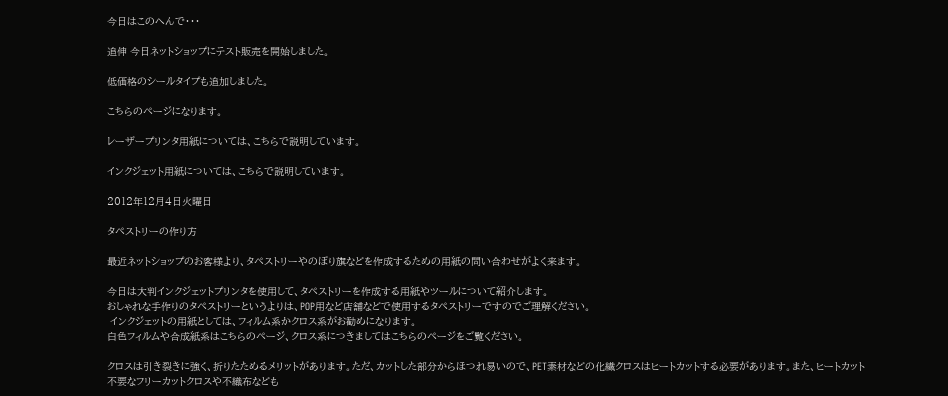今日はこのへんで・・・

追伸 今日ネットショップにテスト販売を開始しました。

低価格のシールタイプも追加しました。

こちらのページになります。

レーザープリンタ用紙については、こちらで説明しています。

インクジェット用紙については、こちらで説明しています。

2012年12月4日火曜日

タペストリーの作り方

最近ネットショップのお客様より、タペストリーやのぼり旗などを作成するための用紙の問い合わせがよく来ます。

今日は大判インクジェットプリンタを使用して、タペストリーを作成する用紙やツールについて紹介します。
おしゃれな手作りのタペストリーというよりは、POP用など店舗などで使用するタペストリーですのでご理解ください。
 インクジェットの用紙としては、フィルム系かクロス系がお勧めになります。
白色フィルムや合成紙系はこちらのページ、クロス系につきましてはこちらのページをご覧ください。

クロスは引き裂きに強く、折りたためるメリットがあります。ただ、カットした部分からほつれ易いので、PET素材などの化繊クロスはヒートカットする必要があります。また、ヒートカット不要なフリーカットクロスや不織布なども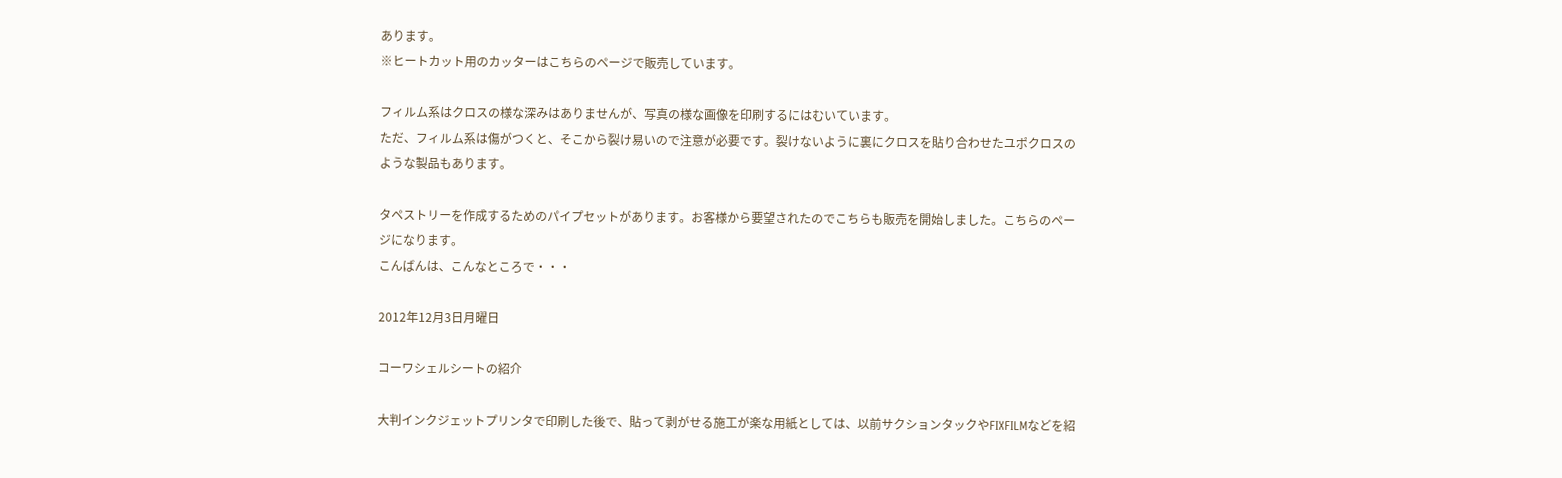あります。
※ヒートカット用のカッターはこちらのページで販売しています。

フィルム系はクロスの様な深みはありませんが、写真の様な画像を印刷するにはむいています。
ただ、フィルム系は傷がつくと、そこから裂け易いので注意が必要です。裂けないように裏にクロスを貼り合わせたユポクロスのような製品もあります。

タペストリーを作成するためのパイプセットがあります。お客様から要望されたのでこちらも販売を開始しました。こちらのページになります。
こんばんは、こんなところで・・・

2012年12月3日月曜日

コーワシェルシートの紹介

大判インクジェットプリンタで印刷した後で、貼って剥がせる施工が楽な用紙としては、以前サクションタックやFIXFILMなどを紹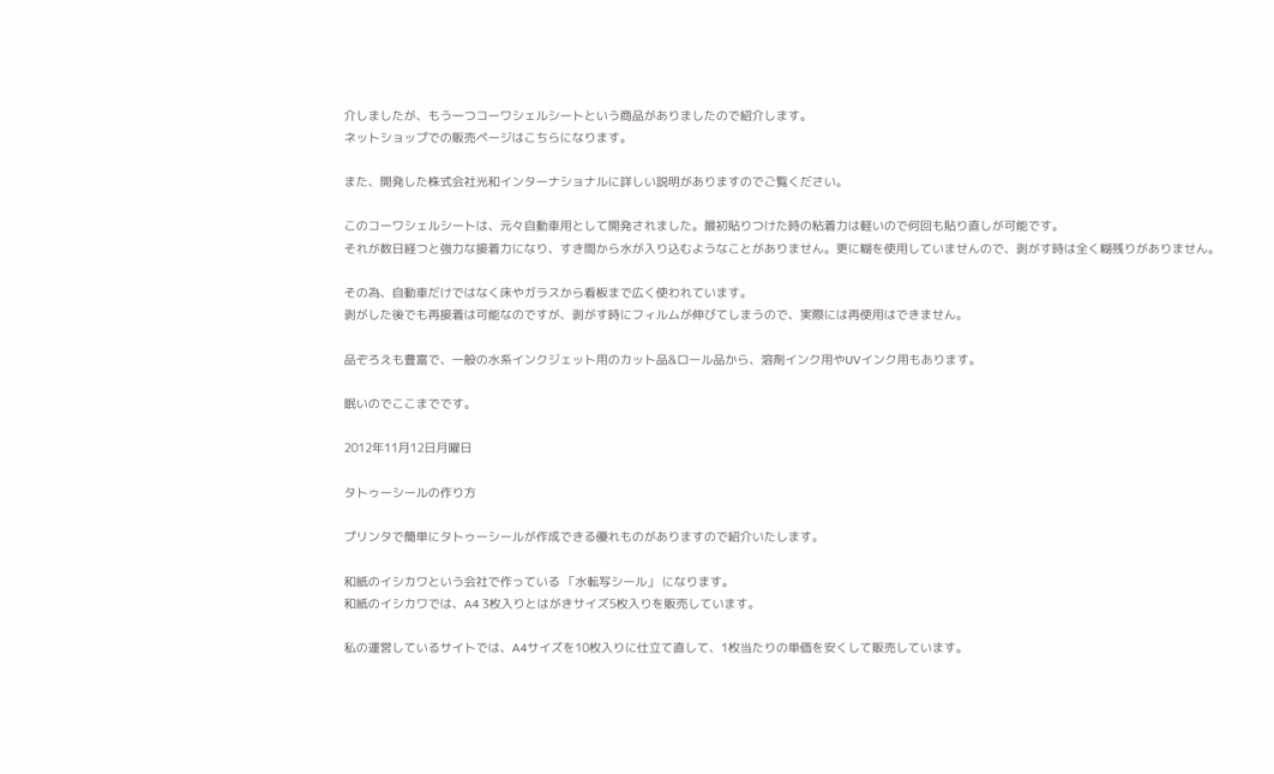介しましたが、もう一つコーワシェルシートという商品がありましたので紹介します。
ネットショップでの販売ページはこちらになります。

また、開発した株式会社光和インターナショナルに詳しい説明がありますのでご覧ください。

このコーワシェルシートは、元々自動車用として開発されました。最初貼りつけた時の粘着力は軽いので何回も貼り直しが可能です。
それが数日経つと強力な接着力になり、すき間から水が入り込むようなことがありません。更に糊を使用していませんので、剥がす時は全く糊残りがありません。

その為、自動車だけではなく床やガラスから看板まで広く使われています。
剥がした後でも再接着は可能なのですが、剥がす時にフィルムが伸びてしまうので、実際には再使用はできません。

品ぞろえも豊富で、一般の水系インクジェット用のカット品&ロール品から、溶剤インク用やUVインク用もあります。

眠いのでここまでです。

2012年11月12日月曜日

タトゥーシールの作り方

プリンタで簡単にタトゥーシールが作成できる優れものがありますので紹介いたします。

和紙のイシカワという会社で作っている 「水転写シール」 になります。
和紙のイシカワでは、A4 3枚入りとはがきサイズ5枚入りを販売しています。

私の運営しているサイトでは、A4サイズを10枚入りに仕立て直して、1枚当たりの単価を安くして販売しています。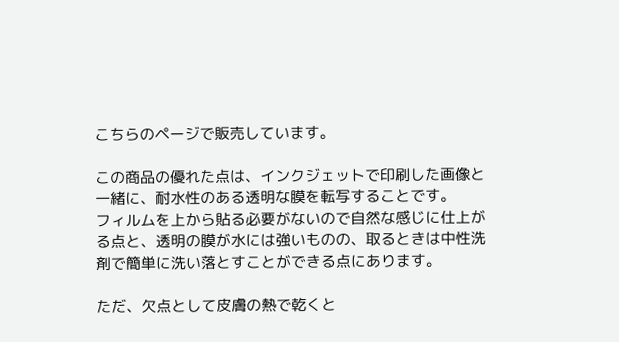こちらのページで販売しています。

この商品の優れた点は、インクジェットで印刷した画像と一緒に、耐水性のある透明な膜を転写することです。
フィルムを上から貼る必要がないので自然な感じに仕上がる点と、透明の膜が水には強いものの、取るときは中性洗剤で簡単に洗い落とすことができる点にあります。

ただ、欠点として皮膚の熱で乾くと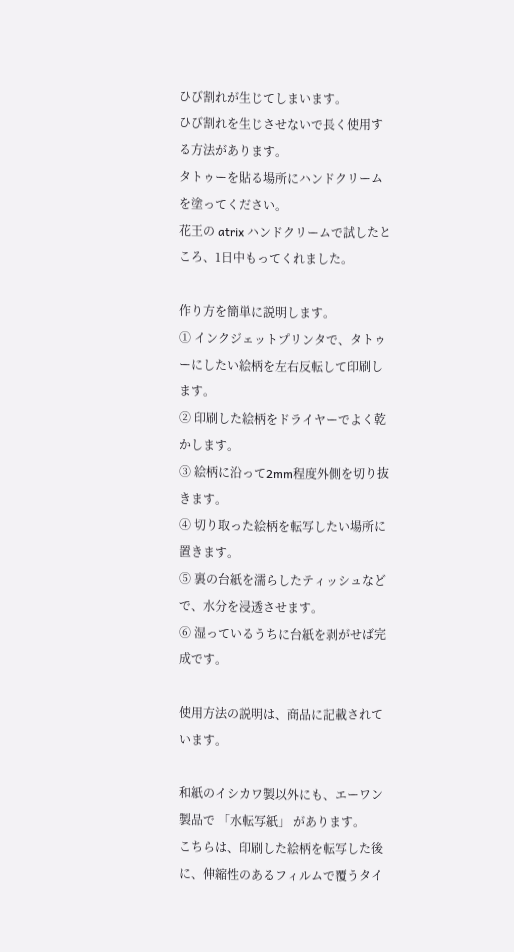ひび割れが生じてしまいます。
ひび割れを生じさせないで長く使用する方法があります。
タトゥーを貼る場所にハンドクリームを塗ってください。
花王の atrix ハンドクリームで試したところ、1日中もってくれました。

作り方を簡単に説明します。
① インクジェットプリンタで、タトゥーにしたい絵柄を左右反転して印刷します。
② 印刷した絵柄をドライヤーでよく乾かします。
③ 絵柄に沿って2mm程度外側を切り抜きます。
④ 切り取った絵柄を転写したい場所に置きます。
⑤ 裏の台紙を濡らしたティッシュなどで、水分を浸透させます。
⑥ 湿っているうちに台紙を剥がせば完成です。

使用方法の説明は、商品に記載されています。

和紙のイシカワ製以外にも、エーワン製品で 「水転写紙」 があります。
こちらは、印刷した絵柄を転写した後に、伸縮性のあるフィルムで覆うタイ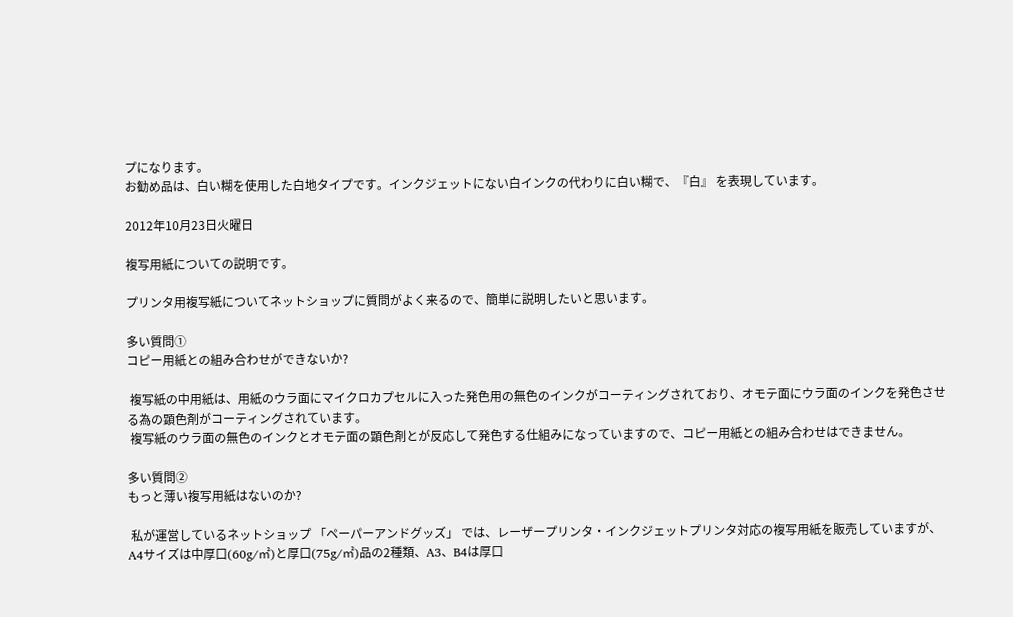プになります。
お勧め品は、白い糊を使用した白地タイプです。インクジェットにない白インクの代わりに白い糊で、『白』 を表現しています。

2012年10月23日火曜日

複写用紙についての説明です。

プリンタ用複写紙についてネットショップに質問がよく来るので、簡単に説明したいと思います。

多い質問①
コピー用紙との組み合わせができないか?

 複写紙の中用紙は、用紙のウラ面にマイクロカプセルに入った発色用の無色のインクがコーティングされており、オモテ面にウラ面のインクを発色させる為の顕色剤がコーティングされています。
 複写紙のウラ面の無色のインクとオモテ面の顕色剤とが反応して発色する仕組みになっていますので、コピー用紙との組み合わせはできません。

多い質問②
もっと薄い複写用紙はないのか?

 私が運営しているネットショップ 「ペーパーアンドグッズ」 では、レーザープリンタ・インクジェットプリンタ対応の複写用紙を販売していますが、A4サイズは中厚口(60g/㎡)と厚口(75g/㎡)品の2種類、A3、B4は厚口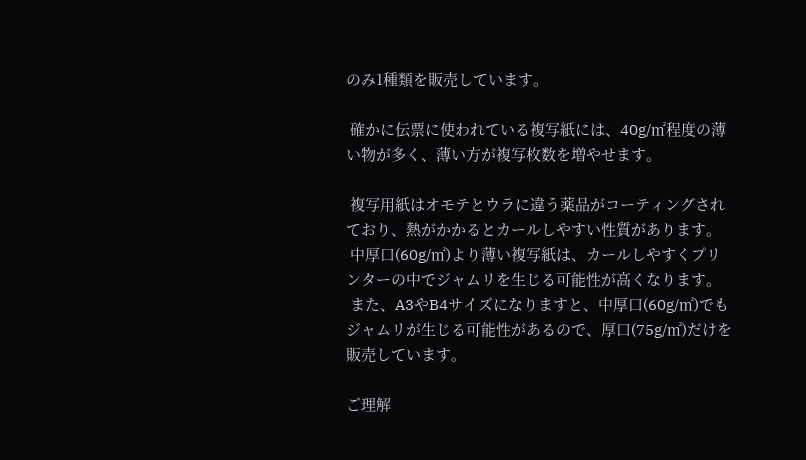のみ1種類を販売しています。

 確かに伝票に使われている複写紙には、40g/㎡程度の薄い物が多く、薄い方が複写枚数を増やせます。

 複写用紙はオモテとウラに違う薬品がコーティングされており、熱がかかるとカールしやすい性質があります。
 中厚口(60g/㎡)より薄い複写紙は、カールしやすくプリンターの中でジャムリを生じる可能性が高くなります。
 また、A3やB4サイズになりますと、中厚口(60g/㎡)でもジャムリが生じる可能性があるので、厚口(75g/㎡)だけを販売しています。

ご理解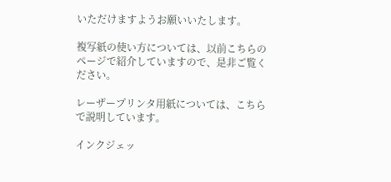いただけますようお願いいたします。

複写紙の使い方については、以前こちらのページで紹介していますので、是非ご覧ください。

レーザープリンタ用紙については、こちらで説明しています。

インクジェッ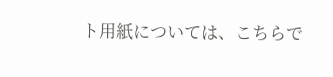ト用紙については、こちらで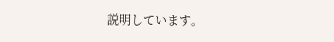説明しています。